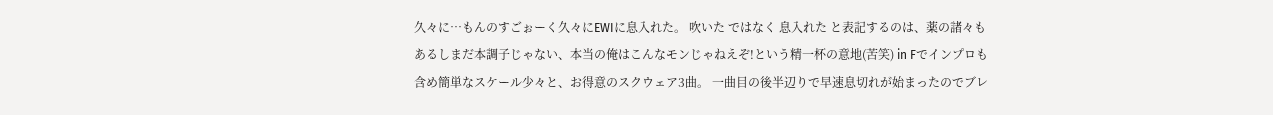久々に…もんのすごぉーく久々にEWIに息入れた。 吹いた ではなく 息入れた と表記するのは、薬の諸々もあるしまだ本調子じゃない、本当の俺はこんなモンじゃねえぞ!という精一杯の意地(苦笑) in Fでインプロも含め簡単なスケール少々と、お得意のスクウェア3曲。 一曲目の後半辺りで早速息切れが始まったのでブレ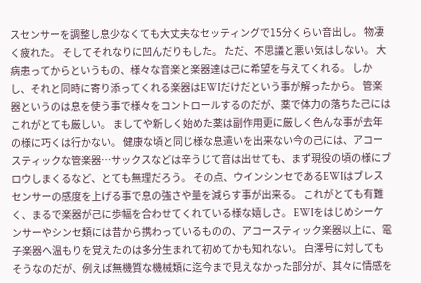スセンサーを調整し息少なくても大丈夫なセッティングで15分くらい音出し。 物凄く疲れた。 そしてそれなりに凹んだりもした。 ただ、不思議と悪い気はしない。 大病患ってからというもの、様々な音楽と楽器達は己に希望を与えてくれる。 しかし、それと同時に寄り添ってくれる楽器はEWIだけだという事が解ったから。 管楽器というのは息を使う事で様々をコントロールするのだが、薬で体力の落ちた己にはこれがとても厳しい。 ましてや新しく始めた薬は副作用更に厳しく色んな事が去年の様に巧くは行かない。 健康な頃と同じ様な息遣いを出来ない今の己には、アコースティックな管楽器…サックスなどは辛うじて音は出せても、まず現役の頃の様にブロウしまくるなど、とても無理だろう。 その点、ウインシンセであるEWIはブレスセンサーの感度を上げる事で息の強さや量を減らす事が出来る。 これがとても有難く、まるで楽器が己に歩幅を合わせてくれている様な嬉しさ。 EWIをはじめシーケンサーやシンセ類には昔から携わっているものの、アコースティック楽器以上に、電子楽器へ温もりを覚えたのは多分生まれて初めてかも知れない。 白澤号に対してもそうなのだが、例えば無機質な機械類に迄今まで見えなかった部分が、其々に情感を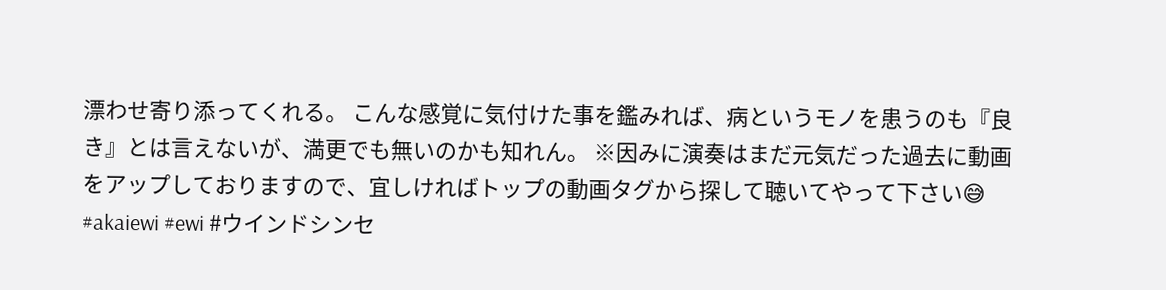漂わせ寄り添ってくれる。 こんな感覚に気付けた事を鑑みれば、病というモノを患うのも『良き』とは言えないが、満更でも無いのかも知れん。 ※因みに演奏はまだ元気だった過去に動画をアップしておりますので、宜しければトップの動画タグから探して聴いてやって下さい😅 #akaiewi #ewi #ウインドシンセ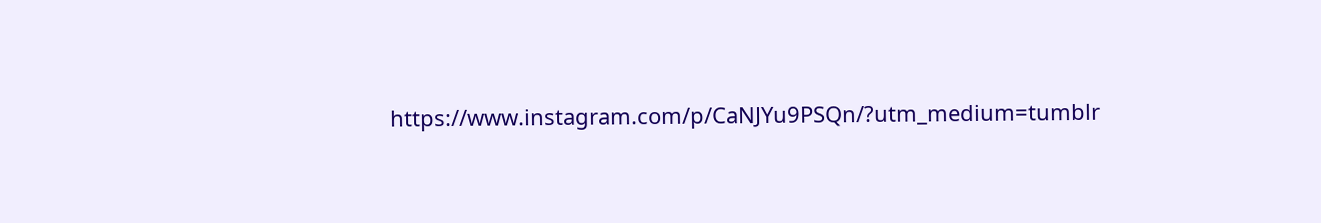https://www.instagram.com/p/CaNJYu9PSQn/?utm_medium=tumblr